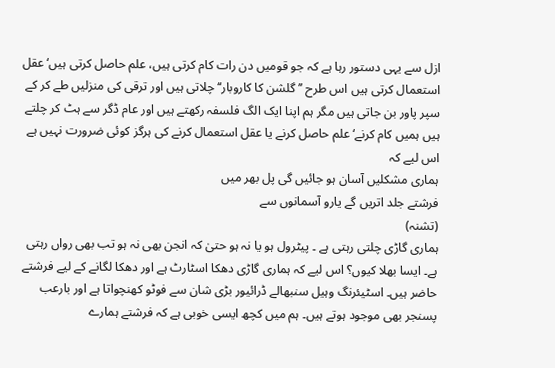ازل سے یہی دستور رہا ہے کہ جو قومیں دن رات کام کرتی ہیں، علم حاصل کرتی ہیں‘ عقل استعمال کرتی ہیں اس طرح ’’ گلشن کا کاروبار‘‘ چلاتی ہیں اور ترقی کی منزلیں طے کر کے سپر پاور بن جاتی ہیں مگر ہم اپنا ایک الگ فلسفہ رکھتے ہیں اور عام ڈگر سے ہٹ کر چلتے ہیں ہمیں کام کرنے‘ علم حاصل کرنے یا عقل استعمال کرنے کی ہرگز کوئی ضرورت نہیں ہے اس لیے کہ
ہماری مشکلیں آسان ہو جائیں گی پل بھر میں
فرشتے جلد اتریں گے یارو آسمانوں سے
(تشنہ)
ہماری گاڑی چلتی رہتی ہے ۔ پیٹرول ہو یا نہ ہو حتیٰ کہ انجن بھی نہ ہو تب بھی رواں رہتی ہے۔ ایسا بھلا کیوں؟ اس لیے کہ ہماری گاڑی دھکا اسٹارٹ ہے اور دھکا لگانے کے لیے فرشتے حاضر ہیں۔ اسٹیئرنگ وہیل سنبھالے ڈرائیور بڑی شان سے فوٹو کھنچواتا ہے اور بارعب پسنجر بھی موجود ہوتے ہیں۔ ہم میں کچھ ایسی خوبی ہے کہ فرشتے ہمارے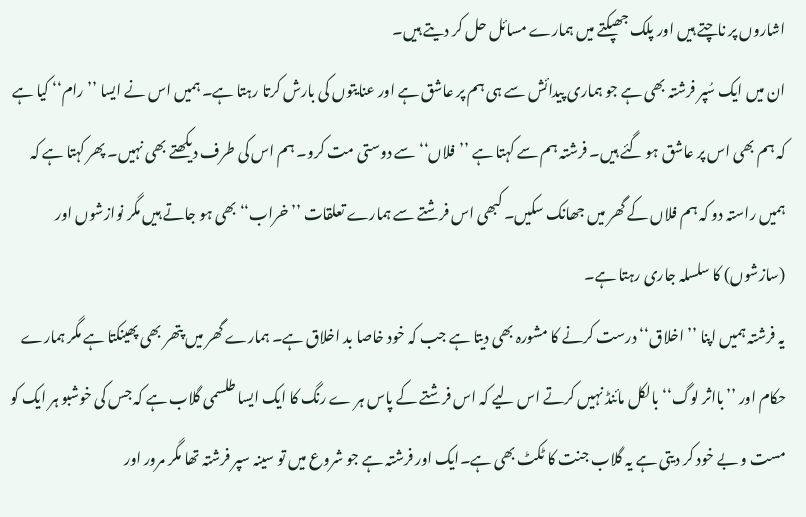اشاروں پر ناچتے ہیں اور پلک جھپکتے میں ہمارے مسائل حل کر دیتے ہیں۔
ان میں ایک سُپر فرشتہ بھی ہے جو ہماری پیدائش سے ہی ہم پر عاشق ہے اور عنایتوں کی بارش کرتا رہتا ہے۔ ہمیں اس نے ایسا ’’رام‘‘ کیا ہے کہ ہم بھی اس پر عاشق ہو گئے ہیں۔ فرشتہ ہم سے کہتا ہے ’’فلاں‘‘ سے دوستی مت کرو۔ ہم اس کی طرف دیکھتے بھی نہیں۔ پھر کہتا ہے کہ ہمیں راستہ دو کہ ہم فلاں کے گھر میں جھانک سکیں۔ کبھی اس فرشتے سے ہمارے تعلقات ’’خراب‘‘ بھی ہو جاتے ہیں مگر نوازشوں اور (سازشوں) کا سلسلہ جاری رہتا ہے۔
یہ فرشتہ ہمیں اپنا ’’اخلاق‘‘ درست کرنے کا مشورہ بھی دیتا ہے جب کہ خود خاصا بد اخلاق ہے۔ ہمارے گھر میں پتھر بھی پھینکتا ہے مگر ہمارے حکام اور ’’بااثر لوگ‘‘ بالکل مائنڈ نہیں کرتے اس لیے کہ اس فرشتے کے پاس ہر ے رنگ کا ایک ایسا طلسمی گلاب ہے کہ جس کی خوشبو ہر ایک کو مست و بے خود کر دیتی ہے یہ گلاب جنت کا ٹکٹ بھی ہے۔ایک اور فرشتہ ہے جو شروع میں تو سینہ سپر فرشتہ تھا مگر مرور اور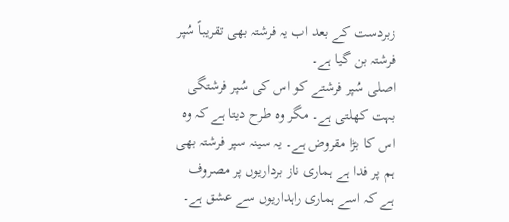زبردست کے بعد اب یہ فرشتہ بھی تقریباً سُپر فرشتہ بن گیا ہے۔
اصلی سُپر فرشتے کو اس کی سُپر فرشتگی بہت کھلتی ہے۔ مگر وہ طرح دیتا ہے کہ وہ اس کا بڑا مقروض ہے۔ یہ سینہ سپر فرشتہ بھی ہم پر فدا ہے ہماری ناز برداریوں پر مصروف ہے کہ اسے ہماری راہداریوں سے عشق ہے۔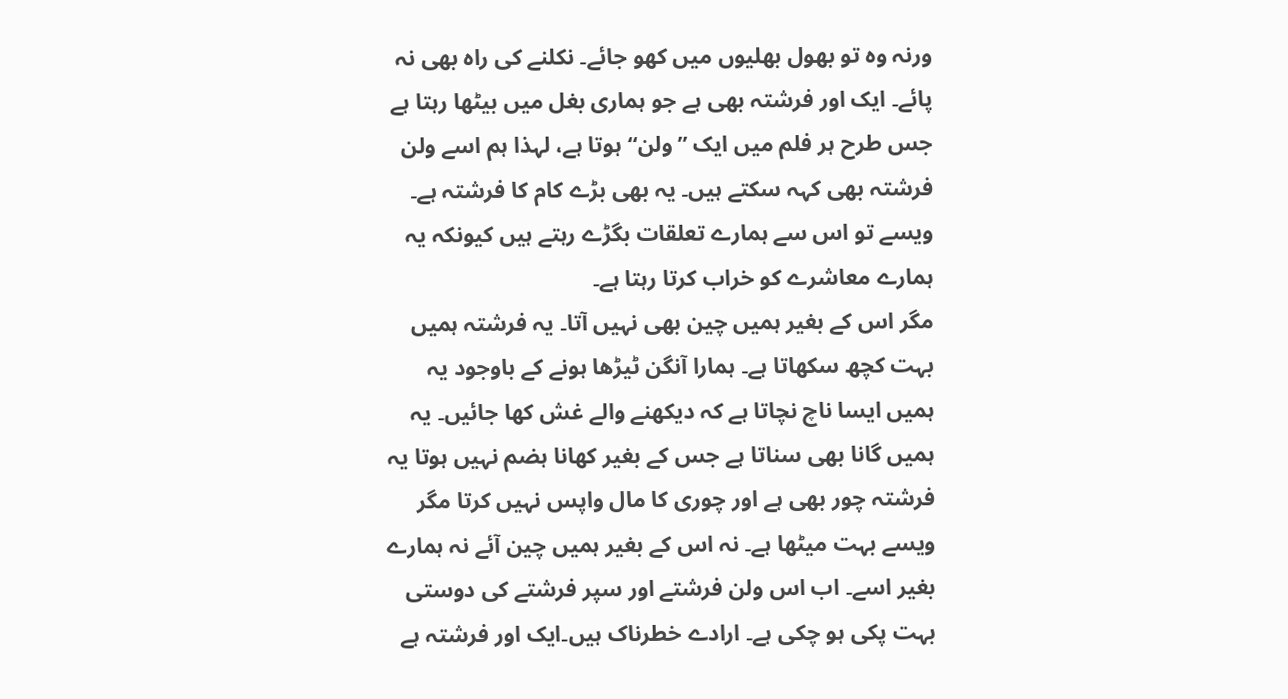ورنہ وہ تو بھول بھلیوں میں کھو جائے۔ نکلنے کی راہ بھی نہ پائے۔ ایک اور فرشتہ بھی ہے جو ہماری بغل میں بیٹھا رہتا ہے جس طرح ہر فلم میں ایک ’’ولن‘‘ ہوتا ہے، لہذا ہم اسے ولن فرشتہ بھی کہہ سکتے ہیں۔ یہ بھی بڑے کام کا فرشتہ ہے۔ ویسے تو اس سے ہمارے تعلقات بگڑے رہتے ہیں کیونکہ یہ ہمارے معاشرے کو خراب کرتا رہتا ہے۔
مگر اس کے بغیر ہمیں چین بھی نہیں آتا۔ یہ فرشتہ ہمیں بہت کچھ سکھاتا ہے۔ ہمارا آنگن ٹیڑھا ہونے کے باوجود یہ ہمیں ایسا ناچ نچاتا ہے کہ دیکھنے والے غش کھا جائیں۔ یہ ہمیں گانا بھی سناتا ہے جس کے بغیر کھانا ہضم نہیں ہوتا یہ فرشتہ چور بھی ہے اور چوری کا مال واپس نہیں کرتا مگر ویسے بہت میٹھا ہے۔ نہ اس کے بغیر ہمیں چین آئے نہ ہمارے بغیر اسے۔ اب اس ولن فرشتے اور سپر فرشتے کی دوستی بہت پکی ہو چکی ہے۔ ارادے خطرناک ہیں۔ایک اور فرشتہ ہے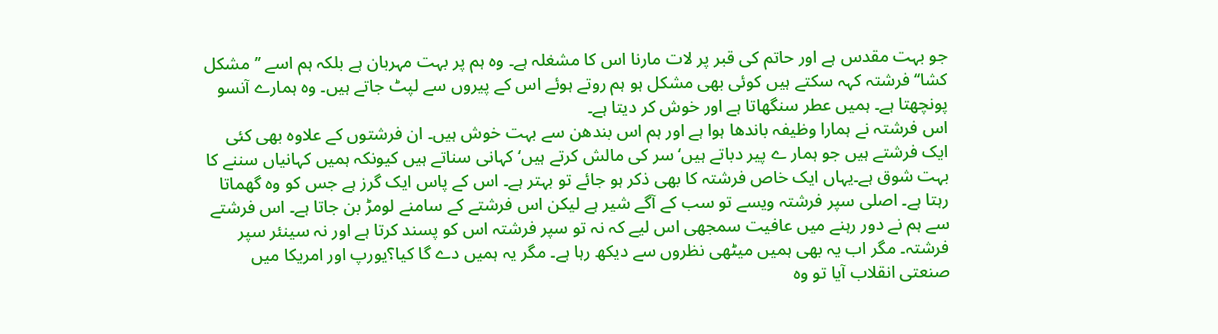جو بہت مقدس ہے اور حاتم کی قبر پر لات مارنا اس کا مشغلہ ہے۔ وہ ہم پر بہت مہربان ہے بلکہ ہم اسے ’’مشکل کشا‘‘ فرشتہ کہہ سکتے ہیں کوئی بھی مشکل ہو ہم روتے ہوئے اس کے پیروں سے لپٹ جاتے ہیں۔ وہ ہمارے آنسو پونچھتا ہے۔ ہمیں عطر سنگھاتا ہے اور خوش کر دیتا ہے۔
اس فرشتہ نے ہمارا وظیفہ باندھا ہوا ہے اور ہم اس بندھن سے بہت خوش ہیں۔ ان فرشتوں کے علاوہ بھی کئی ایک فرشتے ہیں جو ہمار ے پیر دباتے ہیں‘ سر کی مالش کرتے ہیں‘ کہانی سناتے ہیں کیونکہ ہمیں کہانیاں سننے کا بہت شوق ہے۔یہاں ایک خاص فرشتہ کا بھی ذکر ہو جائے تو بہتر ہے۔ اس کے پاس ایک گرز ہے جس کو وہ گھماتا رہتا ہے۔ اصلی سپر فرشتہ ویسے تو سب کے آگے شیر ہے لیکن اس فرشتے کے سامنے لومڑ بن جاتا ہے۔ اس فرشتے سے ہم نے دور رہنے میں عافیت سمجھی اس لیے کہ نہ تو سپر فرشتہ اس کو پسند کرتا ہے اور نہ سینئر سپر فرشتہ۔ مگر اب یہ بھی ہمیں میٹھی نظروں سے دیکھ رہا ہے۔ مگر یہ ہمیں دے گا کیا؟یورپ اور امریکا میں صنعتی انقلاب آیا تو وہ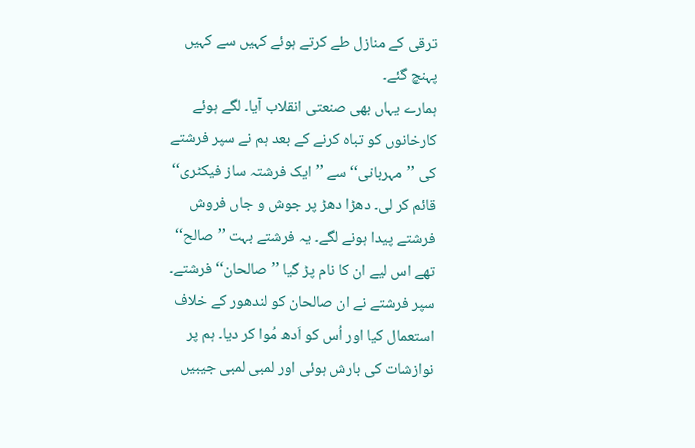ترقی کے منازل طے کرتے ہوئے کہیں سے کہیں پہنچ گئے۔
ہمارے یہاں بھی صنعتی انقلاب آیا۔ لگے ہوئے کارخانوں کو تباہ کرنے کے بعد ہم نے سپر فرشتے کی ’’مہربانی‘‘ سے ’’ایک فرشتہ ساز فیکٹری‘‘ قائم کر لی۔ دھڑا دھڑ پر جوش و جاں فروش فرشتے پیدا ہونے لگے۔ یہ فرشتے بہت ’’صالح‘‘ تھے اس لیے ان کا نام پڑ گیا ’’صالحان‘‘ فرشتے۔ سپر فرشتے نے ان صالحان کو لندھور کے خلاف استعمال کیا اور اُس کو اَدھ مُوا کر دیا۔ ہم پر نوازشات کی بارش ہوئی اور لمبی لمبی جیبیں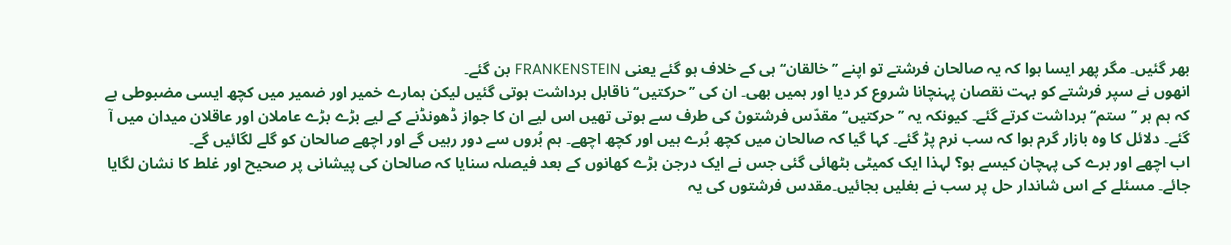بھر گئیں۔ مگر پھر ایسا ہوا کہ یہ صالحان فرشتے تو اپنے ’’خالقان‘‘ ہی کے خلاف ہو گئے یعنی FRANKENSTEIN بن گئے۔
انھوں نے سپر فرشتے کو بہت نقصان پہنچانا شروع کر دیا اور ہمیں بھی۔ ان کی ’’حرکتیں‘‘ ناقابل برداشت ہوتی گئیں لیکن ہمارے خمیر اور ضمیر میں کچھ ایسی مضبوطی ہے کہ ہم ہر ’’ستم‘‘ برداشت کرتے گئے۔ کیونکہ یہ ’’حرکتیں‘‘ مقدّس فرشتوںْ کی طرف سے ہوتی تھیں اس لیے ان کا جواز ڈھونڈنے کے لیے بڑے بڑے عاملان اور عاقلان میدان میں آ گئے۔ دلائل کا وہ بازار گرم ہوا کہ سب نرم پڑ گئے۔ کہا گیا کہ صالحان میں کچھ بُرے ہیں اور کچھ اچھے۔ ہم بُروں سے دور رہیں گے اور اچھے صالحان کو گلے لگائیں گے۔
اب اچھے اور برے کی پہچان کیسے ہو؟ لہذا ایک کمیٹی بٹھائی گئی جس نے ایک درجن بڑے کھانوں کے بعد فیصلہ سنایا کہ صالحان کی پیشانی پر صحیح اور غلط کا نشان لگایا جائے۔ مسئلے کے اس شاندار حل پر سب نے بغلیں بجائیں۔مقدس فرشتوں کی یہ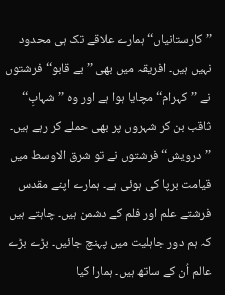’’کارستانیاں‘‘ ہمارے علاقے تک ہی محدود نہیں ہیں۔ افریقہ میں بھی ’’ بے قابو‘‘ فرشتوں نے ’’کہرام‘‘ مچایا ہوا ہے اور وہ ’’شہابِ‘‘ ثاقب بن کر شہروں پر بھی حملے کر رہے ہیں۔ ’’درویش‘‘ فرشتوں نے تو شرق الاوسط میں قیامت برپا کی ہوئی ہے۔ ہمارے اپنے مقدس فرشتے علم اور فلم کے دشمن ہیں۔ چاہتے ہیں کہ ہم دور جاہلیت میں پہنچ جائیں۔ بڑے بڑے عالم اُن کے ساتھ ہیں۔ ہمارا کیا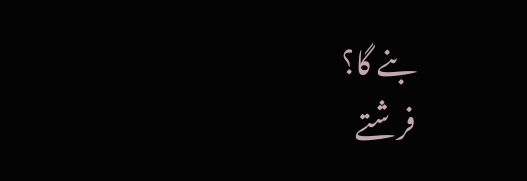بنے گا؟
فرشتے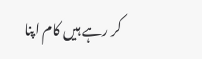کر رہے ہیں کام اپنا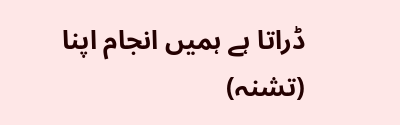ڈراتا ہے ہمیں انجام اپنا
(تشنہ)